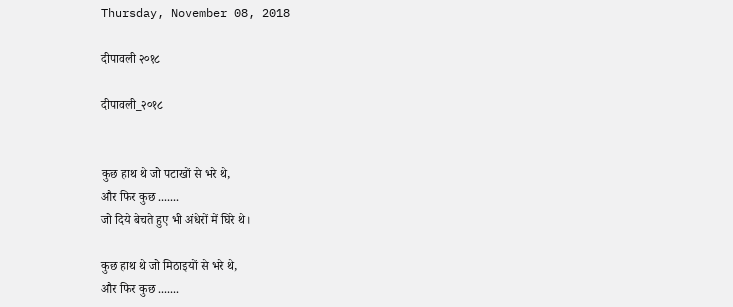Thursday, November 08, 2018

दीपावली २०१८

दीपावली_२०१८


कुछ हाथ थे जो पटाखों से भरे थे,
और फिर कुछ .......
जो दिये बेचते हुए भी अंधेरों में घिरे थे।

कुछ हाथ थे जो मिठाइयों से भरे थे,
और फिर कुछ .......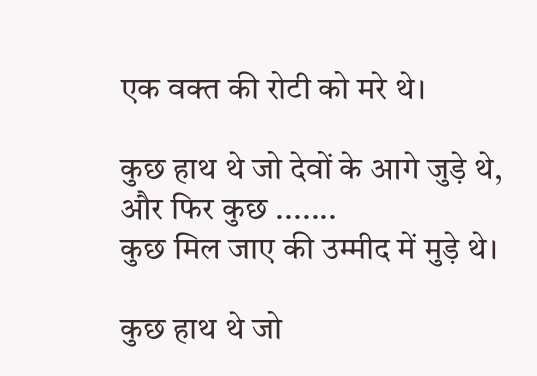एक वक्त की रोटी को मरे थे।

कुछ हाथ थे जो देवों के आगे जुड़े थे,
और फिर कुछ .......
कुछ मिल जाए की उम्मीद में मुड़े थे।

कुछ हाथ थे जो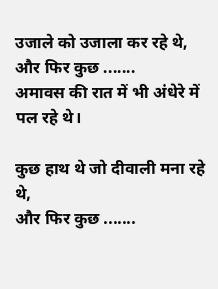उजाले को उजाला कर रहे थे,
और फिर कुछ .......
अमावस की रात में भी अंधेरे में पल रहे थे।

कुछ हाथ थे जो दीवाली मना रहे थे,
और फिर कुछ .......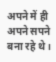अपने में ही अपने सपने बना रहे थे।